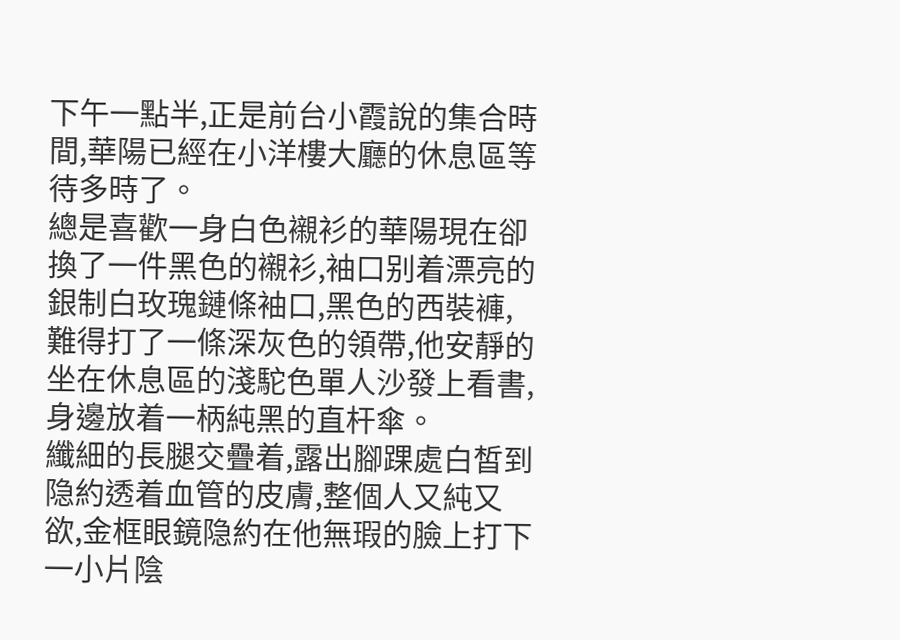下午一點半,正是前台小霞說的集合時間,華陽已經在小洋樓大廳的休息區等待多時了。
總是喜歡一身白色襯衫的華陽現在卻換了一件黑色的襯衫,袖口别着漂亮的銀制白玫瑰鏈條袖口,黑色的西裝褲,難得打了一條深灰色的領帶,他安靜的坐在休息區的淺駝色單人沙發上看書,身邊放着一柄純黑的直杆傘。
纖細的長腿交疊着,露出腳踝處白皙到隐約透着血管的皮膚,整個人又純又欲,金框眼鏡隐約在他無瑕的臉上打下一小片陰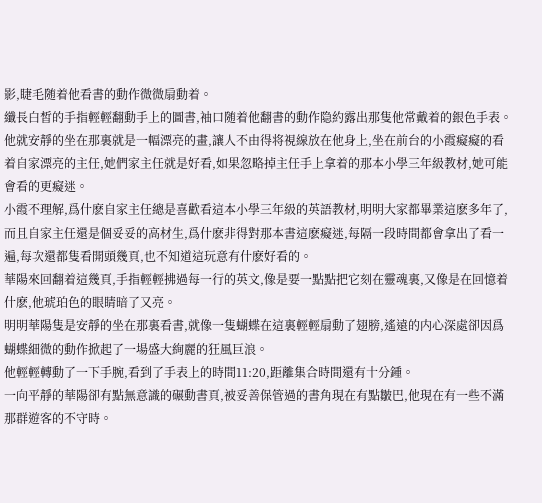影,睫毛随着他看書的動作微微扇動着。
纖長白皙的手指輕輕翻動手上的圖書,袖口随着他翻書的動作隐約露出那隻他常戴着的銀色手表。
他就安靜的坐在那裏就是一幅漂亮的畫,讓人不由得将視線放在他身上,坐在前台的小霞癡癡的看着自家漂亮的主任,她們家主任就是好看,如果忽略掉主任手上拿着的那本小學三年級教材,她可能會看的更癡迷。
小霞不理解,爲什麽自家主任總是喜歡看這本小學三年級的英語教材,明明大家都畢業這麽多年了,而且自家主任還是個妥妥的高材生,爲什麽非得對那本書這麽癡迷,每隔一段時間都會拿出了看一遍,每次還都隻看開頭幾頁,也不知道這玩意有什麽好看的。
華陽來回翻着這幾頁,手指輕輕拂過每一行的英文,像是要一點點把它刻在靈魂裏,又像是在回憶着什麽,他琥珀色的眼睛暗了又亮。
明明華陽隻是安靜的坐在那裏看書,就像一隻蝴蝶在這裏輕輕扇動了翅膀,遙遠的内心深處卻因爲蝴蝶細微的動作掀起了一場盛大絢麗的狂風巨浪。
他輕輕轉動了一下手腕,看到了手表上的時間11:20,距離集合時間還有十分鍾。
一向平靜的華陽卻有點無意識的碾動書頁,被妥善保管過的書角現在有點皺巴,他現在有一些不滿那群遊客的不守時。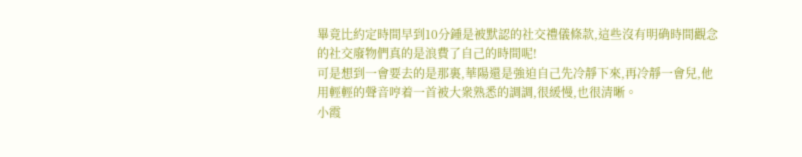畢竟比約定時間早到10分鍾是被默認的社交禮儀條款,這些沒有明确時間觀念的社交廢物們真的是浪費了自己的時間呢!
可是想到一會要去的是那裏,華陽還是強迫自己先冷靜下來,再冷靜一會兒,他用輕輕的聲音哼着一首被大衆熟悉的調調,很緩慢,也很清晰。
小霞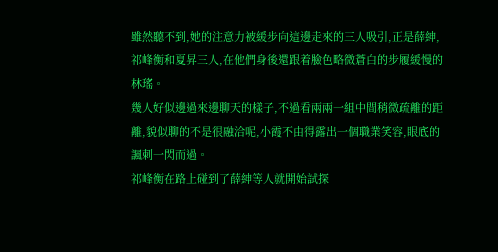雖然聽不到,她的注意力被緩步向這邊走來的三人吸引,正是薛紳,祁峰衡和夏昇三人,在他們身後還跟着臉色略微蒼白的步履緩慢的林瑤。
幾人好似邊過來邊聊天的樣子,不過看兩兩一組中間稍微疏離的距離,貌似聊的不是很融洽呢,小霞不由得露出一個職業笑容,眼底的諷刺一閃而過。
祁峰衡在路上碰到了薛紳等人就開始試探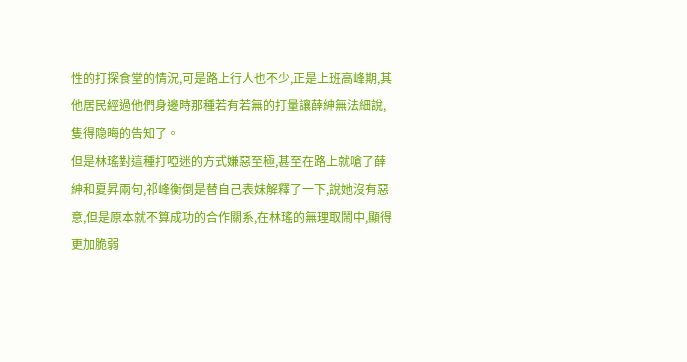性的打探食堂的情況,可是路上行人也不少,正是上班高峰期,其他居民經過他們身邊時那種若有若無的打量讓薛紳無法細說,隻得隐晦的告知了。
但是林瑤對這種打啞迷的方式嫌惡至極,甚至在路上就嗆了薛紳和夏昇兩句,祁峰衡倒是替自己表妹解釋了一下,說她沒有惡意,但是原本就不算成功的合作關系,在林瑤的無理取鬧中,顯得更加脆弱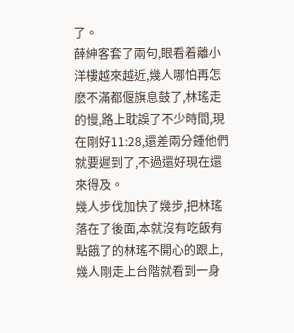了。
薛紳客套了兩句,眼看着離小洋樓越來越近,幾人哪怕再怎麽不滿都偃旗息鼓了,林瑤走的慢,路上耽誤了不少時間,現在剛好11:28,還差兩分鍾他們就要遲到了,不過還好現在還來得及。
幾人步伐加快了幾步,把林瑤落在了後面,本就沒有吃飯有點餓了的林瑤不開心的跟上,幾人剛走上台階就看到一身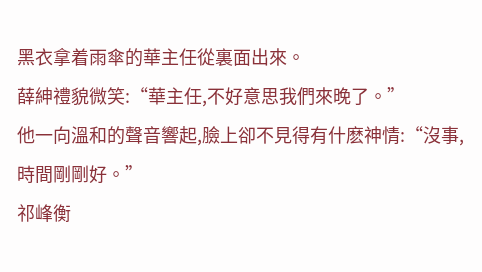黑衣拿着雨傘的華主任從裏面出來。
薛紳禮貌微笑:“華主任,不好意思我們來晚了。”
他一向溫和的聲音響起,臉上卻不見得有什麽神情:“沒事,時間剛剛好。”
祁峰衡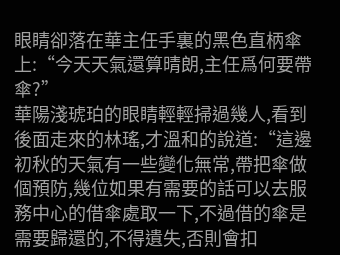眼睛卻落在華主任手裏的黑色直柄傘上:“今天天氣還算晴朗,主任爲何要帶傘?”
華陽淺琥珀的眼睛輕輕掃過幾人,看到後面走來的林瑤,才溫和的說道:“這邊初秋的天氣有一些變化無常,帶把傘做個預防,幾位如果有需要的話可以去服務中心的借傘處取一下,不過借的傘是需要歸還的,不得遺失,否則會扣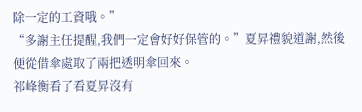除一定的工資哦。”
“多謝主任提醒,我們一定會好好保管的。”夏昇禮貌道謝,然後便從借傘處取了兩把透明傘回來。
祁峰衡看了看夏昇沒有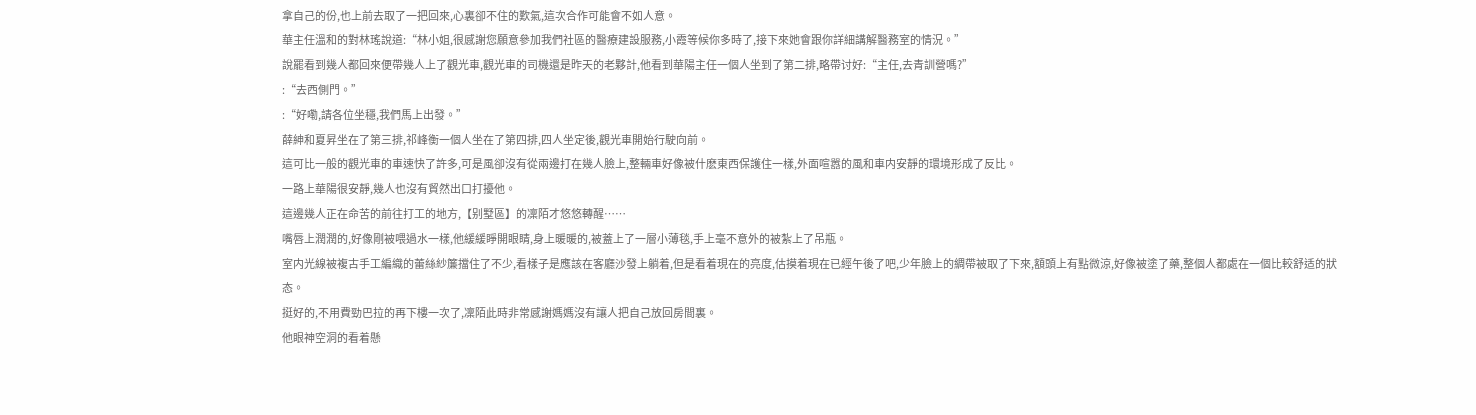拿自己的份,也上前去取了一把回來,心裏卻不住的歎氣,這次合作可能會不如人意。
華主任溫和的對林瑤說道:“林小姐,很感謝您願意參加我們社區的醫療建設服務,小霞等候你多時了,接下來她會跟你詳細講解醫務室的情況。”
說罷看到幾人都回來便帶幾人上了觀光車,觀光車的司機還是昨天的老夥計,他看到華陽主任一個人坐到了第二排,略帶讨好:“主任,去青訓營嗎?”
:“去西側門。”
:“好嘞,請各位坐穩,我們馬上出發。”
薛紳和夏昇坐在了第三排,祁峰衡一個人坐在了第四排,四人坐定後,觀光車開始行駛向前。
這可比一般的觀光車的車速快了許多,可是風卻沒有從兩邊打在幾人臉上,整輛車好像被什麽東西保護住一樣,外面喧嚣的風和車内安靜的環境形成了反比。
一路上華陽很安靜,幾人也沒有貿然出口打擾他。
這邊幾人正在命苦的前往打工的地方,【别墅區】的凜陌才悠悠轉醒……
嘴唇上潤潤的,好像剛被喂過水一樣,他緩緩睜開眼睛,身上暖暖的,被蓋上了一層小薄毯,手上毫不意外的被紮上了吊瓶。
室内光線被複古手工編織的蕾絲紗簾擋住了不少,看樣子是應該在客廳沙發上躺着,但是看着現在的亮度,估摸着現在已經午後了吧,少年臉上的綢帶被取了下來,額頭上有點微涼,好像被塗了藥,整個人都處在一個比較舒适的狀态。
挺好的,不用費勁巴拉的再下樓一次了,凜陌此時非常感謝媽媽沒有讓人把自己放回房間裏。
他眼神空洞的看着懸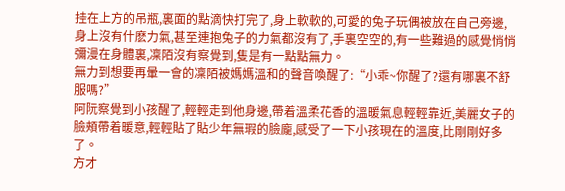挂在上方的吊瓶,裏面的點滴快打完了,身上軟軟的,可愛的兔子玩偶被放在自己旁邊,身上沒有什麽力氣,甚至連抱兔子的力氣都沒有了,手裏空空的,有一些難過的感覺悄悄彌漫在身體裏,凜陌沒有察覺到,隻是有一點點無力。
無力到想要再暈一會的凜陌被媽媽溫和的聲音喚醒了:“小乖~你醒了?還有哪裏不舒服嗎?”
阿阮察覺到小孩醒了,輕輕走到他身邊,帶着溫柔花香的溫暖氣息輕輕靠近,美麗女子的臉頰帶着暖意,輕輕貼了貼少年無瑕的臉龐,感受了一下小孩現在的溫度,比剛剛好多了。
方才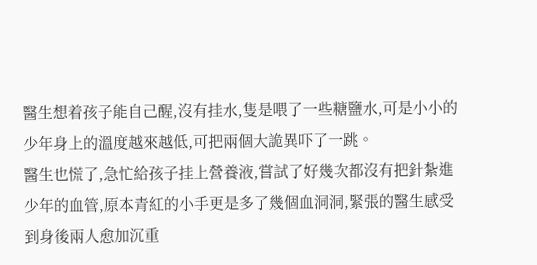醫生想着孩子能自己醒,沒有挂水,隻是喂了一些糖鹽水,可是小小的少年身上的溫度越來越低,可把兩個大詭異吓了一跳。
醫生也慌了,急忙給孩子挂上營養液,嘗試了好幾次都沒有把針紮進少年的血管,原本青紅的小手更是多了幾個血洞洞,緊張的醫生感受到身後兩人愈加沉重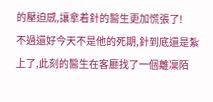的壓迫感,讓拿着針的醫生更加慌張了!
不過還好今天不是他的死期,針到底還是紮上了,此刻的醫生在客廳找了一個離凜陌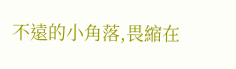不遠的小角落,畏縮在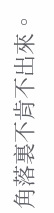角落裏不肯不出來。